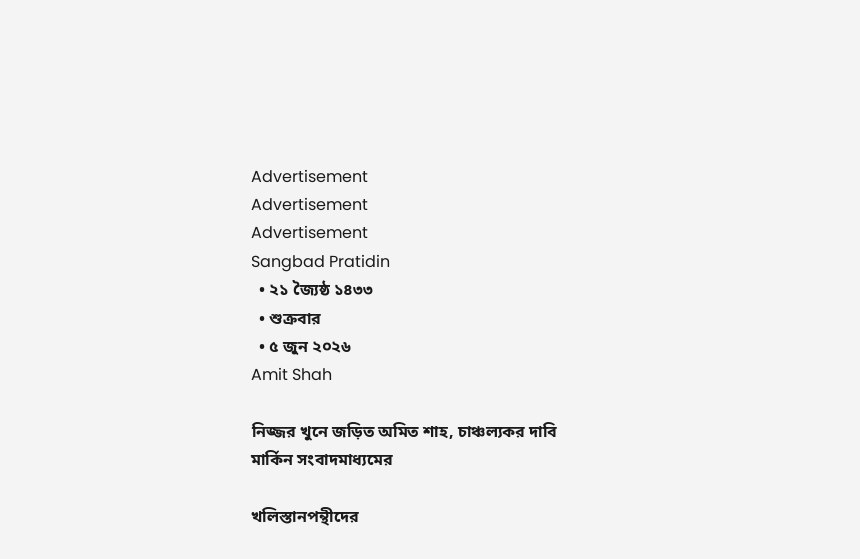Advertisement
Advertisement
Advertisement
Sangbad Pratidin
  • ২১ জ্যৈষ্ঠ ১৪৩৩
  • শুক্রবার
  • ৫ জুন ২০২৬
Amit Shah

নিজ্জর খুনে জড়িত অমিত শাহ, চাঞ্চল্যকর দাবি মার্কিন সংবাদমাধ্যমের

খলিস্তানপন্থীদের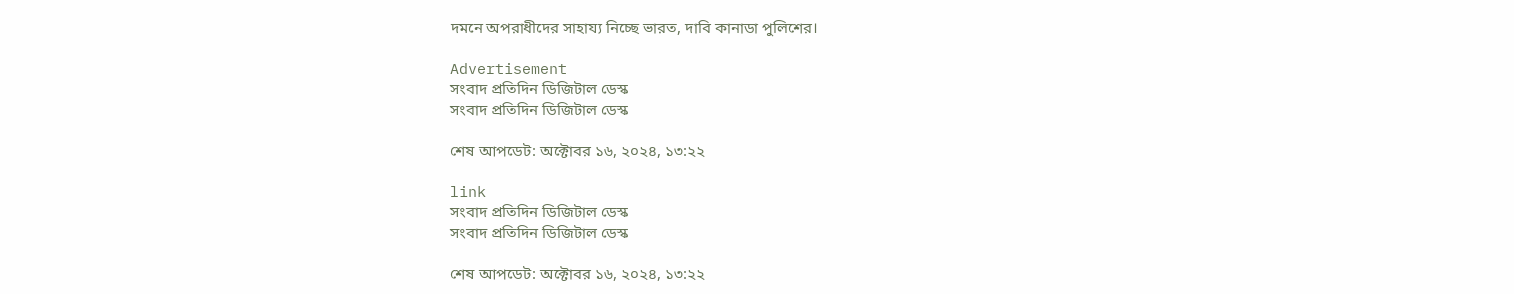দমনে অপরাধীদের সাহায্য নিচ্ছে ভারত, দাবি কানাডা পুলিশের।

Advertisement
সংবাদ প্রতিদিন ডিজিটাল ডেস্ক
সংবাদ প্রতিদিন ডিজিটাল ডেস্ক

শেষ আপডেট: অক্টোবর ১৬, ২০২৪, ১৩:২২

link
সংবাদ প্রতিদিন ডিজিটাল ডেস্ক
সংবাদ প্রতিদিন ডিজিটাল ডেস্ক

শেষ আপডেট: অক্টোবর ১৬, ২০২৪, ১৩:২২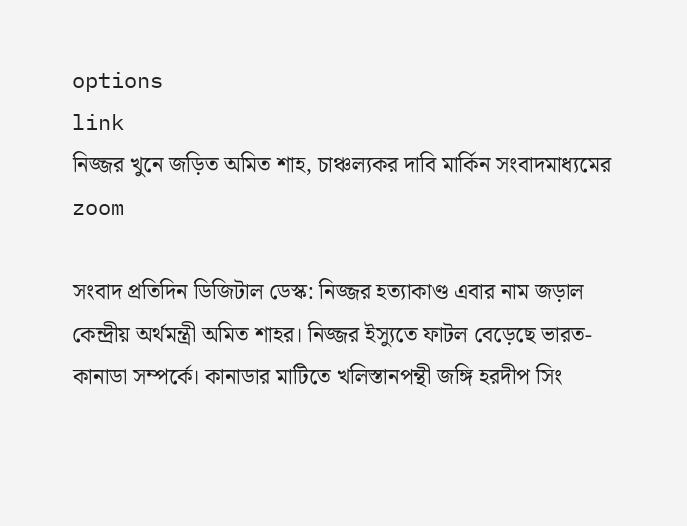options
link
নিজ্জর খুনে জড়িত অমিত শাহ, চাঞ্চল্যকর দাবি মার্কিন সংবাদমাধ্যমের zoom

সংবাদ প্রতিদিন ডিজিটাল ডেস্ক: নিজ্জর হত্যাকাণ্ড এবার নাম জড়াল কেন্দ্রীয় অর্থমন্ত্রী অমিত শাহর। নিজ্জর ইস্যুতে ফাটল বেড়েছে ভারত-কানাডা সম্পর্কে। কানাডার মাটিতে খলিস্তানপন্থী জঙ্গি হরদীপ সিং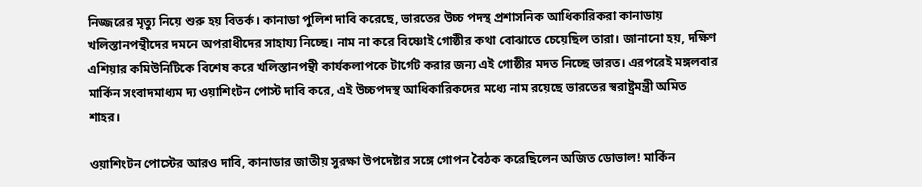নিজ্জরের মৃত্যু নিয়ে শুরু হয় বিতর্ক। কানাডা পুলিশ দাবি করেছে, ভারতের উচ্চ পদস্থ প্রশাসনিক আধিকারিকরা কানাডায় খলিস্তানপন্থীদের দমনে অপরাধীদের সাহায্য নিচ্ছে। নাম না করে বিষ্ণোই গোষ্ঠীর কথা বোঝাতে চেয়েছিল তারা। জানানো হয়, দক্ষিণ এশিয়ার কমিউনিটিকে বিশেষ করে খলিস্তানপন্থী কার্যকলাপকে টার্গেট করার জন্য এই গোষ্ঠীর মদত নিচ্ছে ভারত। এরপরেই মঙ্গলবার মার্কিন সংবাদমাধ্যম দ্য ওয়াশিংটন পোস্ট দাবি করে, এই উচ্চপদস্থ আধিকারিকদের মধ্যে নাম রয়েছে ভারতের স্বরাষ্ট্রমন্ত্রী অমিত শাহর।

ওয়াশিংটন পোস্টের আরও দাবি, কানাডার জাতীয় সুরক্ষা উপদেষ্টার সঙ্গে গোপন বৈঠক করেছিলেন অজিত ডোভাল! মার্কিন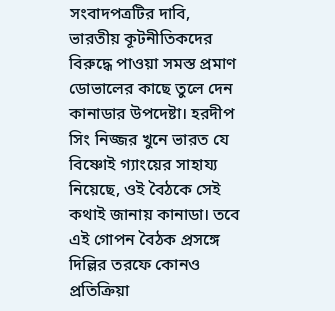সংবাদপত্রটির দাবি, ভারতীয় কূটনীতিকদের বিরুদ্ধে পাওয়া সমস্ত প্রমাণ ডোভালের কাছে তুলে দেন কানাডার উপদেষ্টা। হরদীপ সিং নিজ্জর খুনে ভারত যে বিষ্ণোই গ্যাংয়ের সাহায্য নিয়েছে, ওই বৈঠকে সেই কথাই জানায় কানাডা। তবে এই গোপন বৈঠক প্রসঙ্গে দিল্লির তরফে কোনও প্রতিক্রিয়া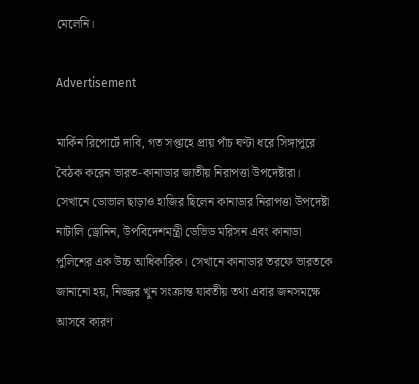মেলেনি।

Advertisement

মার্কিন রিপোর্টে দাবি, গত সপ্তাহে প্রায় পাঁচ ঘণ্টা ধরে সিঙ্গাপুরে বৈঠক করেন ভারত-কানাডার জাতীয় নিরাপত্তা উপদেষ্টারা। সেখানে ডোভাল ছাড়াও হাজির ছিলেন কানাডার নিরাপত্তা উপদেষ্টা নাটালি ড্রোনিন, উপবিদেশমন্ত্রী ডেভিড মরিসন এবং কানাডা পুলিশের এক উচ্চ আধিকারিক। সেখানে কানাডার তরফে ভারতকে জানানো হয়, নিজ্জর খুন সংক্রান্ত যাবতীয় তথ্য এবার জনসমক্ষে আসবে কারণ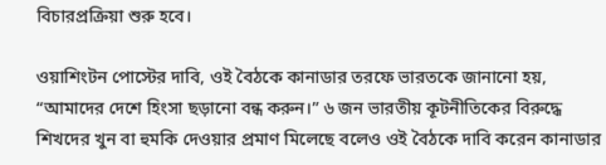বিচারপ্রক্রিয়া শুরু হবে।

ওয়াশিংটন পোস্টের দাবি, ওই বৈঠকে কানাডার তরফে ভারতকে জানানো হয়, “আমাদের দেশে হিংসা ছড়ানো বন্ধ করুন।” ৬ জন ভারতীয় কূটনীতিকের বিরুদ্ধে শিখদের খুন বা হুমকি দেওয়ার প্রমাণ মিলেছে বলেও ওই বৈঠকে দাবি করেন কানাডার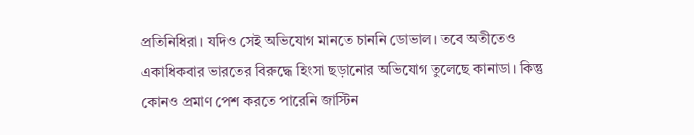প্রতিনিধিরা। যদিও সেই অভিযোগ মানতে চাননি ডোভাল। তবে অতীতেও একাধিকবার ভারতের বিরুদ্ধে হিংসা ছড়ানোর অভিযোগ তুলেছে কানাডা। কিন্তু কোনও প্রমাণ পেশ করতে পারেনি জাস্টিন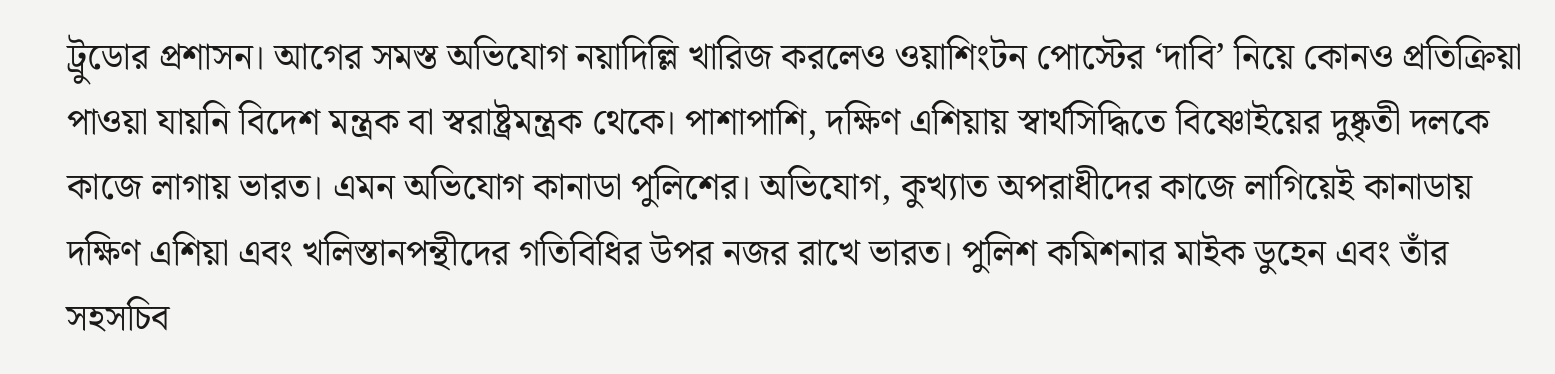ট্রুডোর প্রশাসন। আগের সমস্ত অভিযোগ নয়াদিল্লি খারিজ করলেও ওয়াশিংটন পোস্টের ‘দাবি’ নিয়ে কোনও প্রতিক্রিয়া পাওয়া যায়নি বিদেশ মন্ত্রক বা স্বরাষ্ট্রমন্ত্রক থেকে। পাশাপাশি, দক্ষিণ এশিয়ায় স্বার্থসিদ্ধিতে বিষ্ণোইয়ের দুষ্কৃতী দলকে কাজে লাগায় ভারত। এমন অভিযোগ কানাডা পুলিশের। অভিযোগ, কুখ্যাত অপরাধীদের কাজে লাগিয়েই কানাডায় দক্ষিণ এশিয়া এবং খলিস্তানপন্থীদের গতিবিধির উপর নজর রাখে ভারত। পুলিশ কমিশনার মাইক ডুহেন এবং তাঁর সহসচিব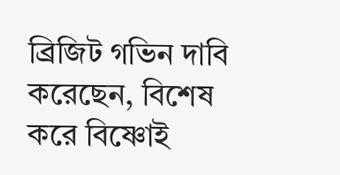ব্রিজিট গভিন দাবি করেছেন, বিশেষ করে বিষ্ণোই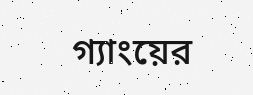গ্যাংয়ের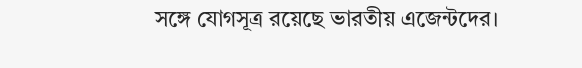সঙ্গে যোগসূত্র রয়েছে ভারতীয় এজেন্টদের।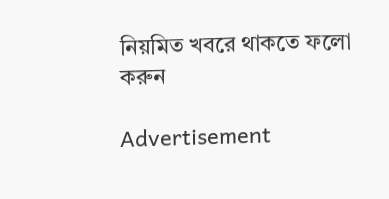নিয়মিত খবরে থাকতে ফলো করুন

Advertisement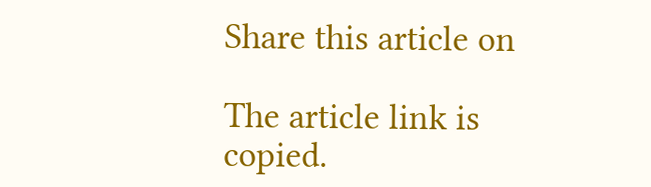Share this article on

The article link is copied.